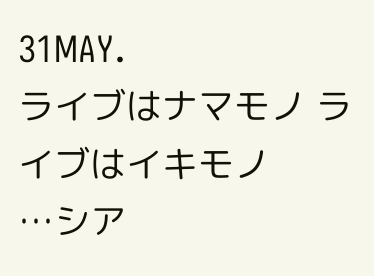31MAY.
ライブはナマモノ ライブはイキモノ
…シア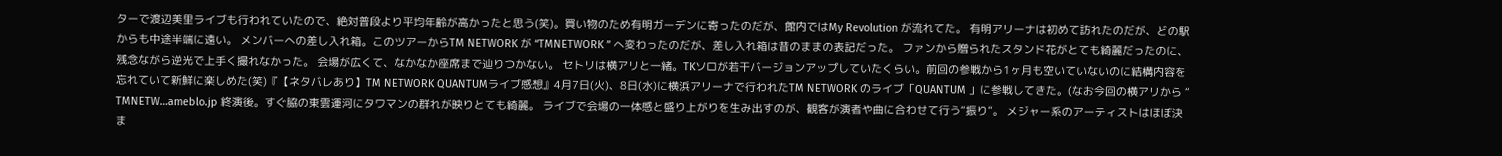ターで渡辺美里ライブも行われていたので、絶対普段より平均年齢が高かったと思う(笑)。買い物のため有明ガーデンに寄ったのだが、館内ではMy Revolution が流れてた。 有明アリーナは初めて訪れたのだが、どの駅からも中途半端に遠い。 メンバーへの差し入れ箱。このツアーからTM NETWORK が “TMNETWORK ” へ変わったのだが、差し入れ箱は昔のままの表記だった。 ファンから贈られたスタンド花がとても綺麗だったのに、残念ながら逆光で上手く撮れなかった。 会場が広くて、なかなか座席まで辿りつかない。 セトリは横アリと一緒。TKソロが若干バージョンアップしていたくらい。前回の参戦から1ヶ月も空いていないのに結構内容を忘れていて新鮮に楽しめた(笑)『【ネタバレあり】TM NETWORK QUANTUMライブ感想』4月7日(火)、8日(水)に横浜アリーナで行われたTM NETWORK のライブ「QUANTUM 」に参戦してきた。(なお今回の横アリから “ TMNETW…ameblo.jp 終演後。すぐ脇の東雲運河にタワマンの群れが映りとても綺麗。 ライブで会場の一体感と盛り上がりを生み出すのが、観客が演者や曲に合わせて行う“振り”。 メジャー系のアーティストはほぼ決ま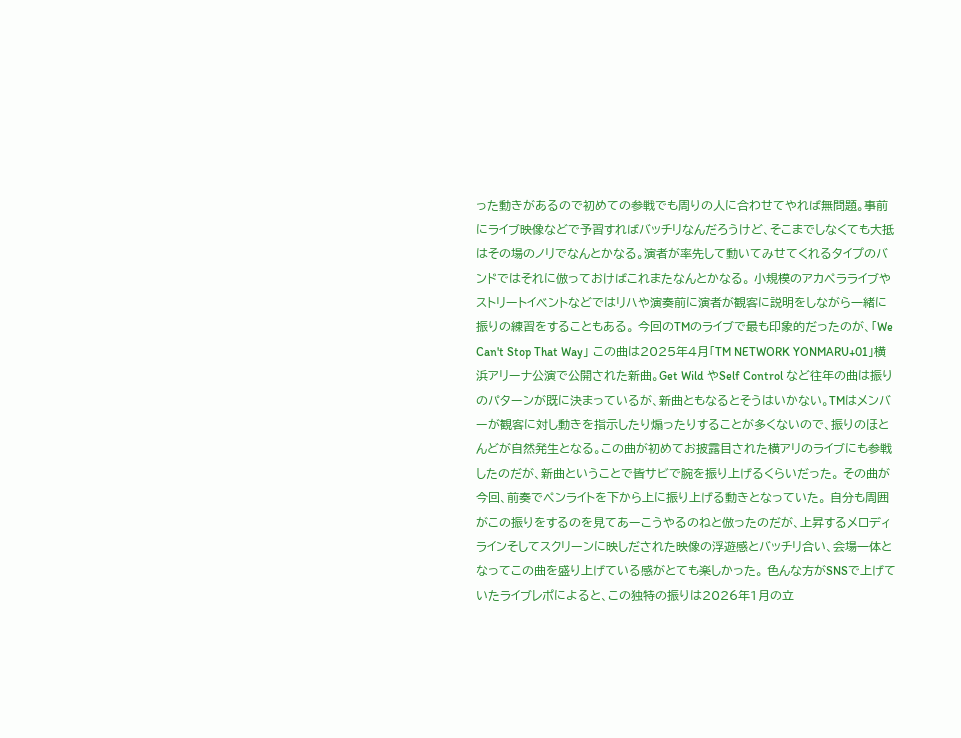った動きがあるので初めての参戦でも周りの人に合わせてやれば無問題。事前にライブ映像などで予習すればバッチリなんだろうけど、そこまでしなくても大抵はその場のノリでなんとかなる。演者が率先して動いてみせてくれるタイプのバンドではそれに倣っておけばこれまたなんとかなる。 小規模のアカペラライブやストリートイベントなどではリハや演奏前に演者が観客に説明をしながら一緒に振りの練習をすることもある。 今回のTMのライブで最も印象的だったのが、「We Can't Stop That Way」 この曲は2025年4月「TM NETWORK YONMARU+01」横浜アリーナ公演で公開された新曲。Get Wild やSelf Control など往年の曲は振りのパターンが既に決まっているが、新曲ともなるとそうはいかない。TMはメンバーが観客に対し動きを指示したり煽ったりすることが多くないので、振りのほとんどが自然発生となる。この曲が初めてお披露目された横アリのライブにも参戦したのだが、新曲ということで皆サビで腕を振り上げるくらいだった。 その曲が今回、前奏でペンライトを下から上に振り上げる動きとなっていた。 自分も周囲がこの振りをするのを見てあーこうやるのねと倣ったのだが、上昇するメロディラインそしてスクリーンに映しだされた映像の浮遊感とバッチリ合い、会場一体となってこの曲を盛り上げている感がとても楽しかった。 色んな方がSNSで上げていたライブレポによると、この独特の振りは2026年1月の立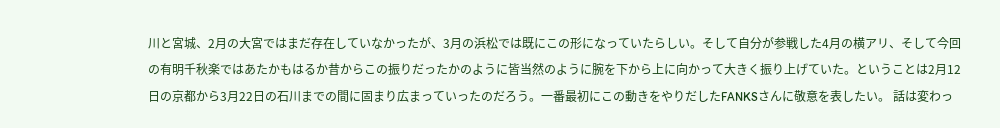川と宮城、2月の大宮ではまだ存在していなかったが、3月の浜松では既にこの形になっていたらしい。そして自分が参戦した4月の横アリ、そして今回の有明千秋楽ではあたかもはるか昔からこの振りだったかのように皆当然のように腕を下から上に向かって大きく振り上げていた。ということは2月12日の京都から3月22日の石川までの間に固まり広まっていったのだろう。一番最初にこの動きをやりだしたFANKSさんに敬意を表したい。 話は変わっ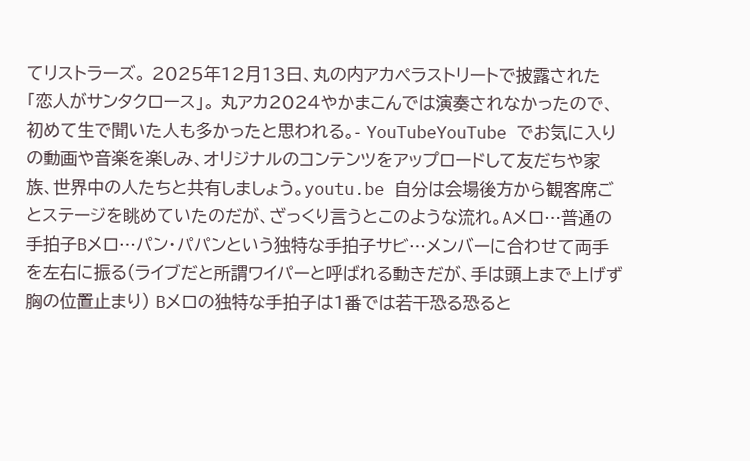てリストラーズ。 2025年12月13日、丸の内アカペラストリートで披露された「恋人がサンタクロース」。 丸アカ2024やかまこんでは演奏されなかったので、初めて生で聞いた人も多かったと思われる。- YouTubeYouTube でお気に入りの動画や音楽を楽しみ、オリジナルのコンテンツをアップロードして友だちや家族、世界中の人たちと共有しましょう。youtu.be 自分は会場後方から観客席ごとステージを眺めていたのだが、ざっくり言うとこのような流れ。Aメロ…普通の手拍子Bメロ…パン・パパンという独特な手拍子サビ…メンバーに合わせて両手を左右に振る(ライブだと所謂ワイパーと呼ばれる動きだが、手は頭上まで上げず胸の位置止まり) Bメロの独特な手拍子は1番では若干恐る恐ると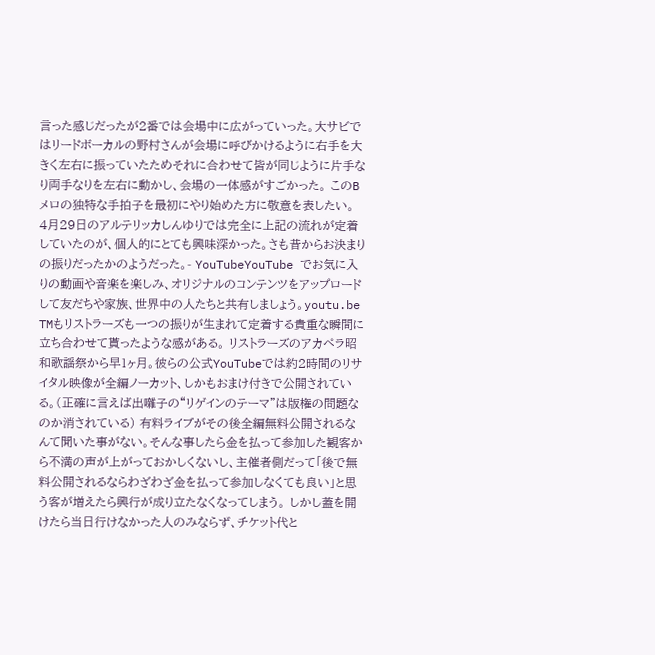言った感じだったが2番では会場中に広がっていった。大サビではリードボーカルの野村さんが会場に呼びかけるように右手を大きく左右に振っていたためそれに合わせて皆が同じように片手なり両手なりを左右に動かし、会場の一体感がすごかった。 このBメロの独特な手拍子を最初にやり始めた方に敬意を表したい。 4月29日のアルテリッカしんゆりでは完全に上記の流れが定着していたのが、個人的にとても興味深かった。さも昔からお決まりの振りだったかのようだった。- YouTubeYouTube でお気に入りの動画や音楽を楽しみ、オリジナルのコンテンツをアップロードして友だちや家族、世界中の人たちと共有しましょう。youtu.be TMもリストラーズも一つの振りが生まれて定着する貴重な瞬間に立ち合わせて貰ったような感がある。 リストラーズのアカペラ昭和歌謡祭から早1ヶ月。彼らの公式YouTubeでは約2時間のリサイタル映像が全編ノーカット、しかもおまけ付きで公開されている。(正確に言えば出囃子の“リゲインのテーマ”は版権の問題なのか消されている) 有料ライブがその後全編無料公開されるなんて聞いた事がない。そんな事したら金を払って参加した観客から不満の声が上がっておかしくないし、主催者側だって「後で無料公開されるならわざわざ金を払って参加しなくても良い」と思う客が増えたら興行が成り立たなくなってしまう。 しかし蓋を開けたら当日行けなかった人のみならず、チケット代と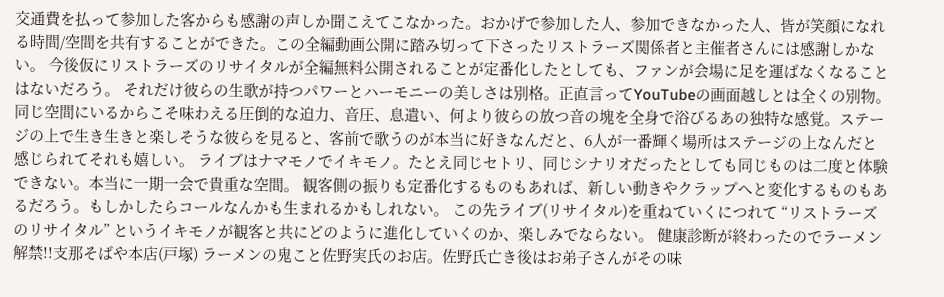交通費を払って参加した客からも感謝の声しか聞こえてこなかった。おかげで参加した人、参加できなかった人、皆が笑顔になれる時間/空間を共有することができた。この全編動画公開に踏み切って下さったリストラーズ関係者と主催者さんには感謝しかない。 今後仮にリストラーズのリサイタルが全編無料公開されることが定番化したとしても、ファンが会場に足を運ばなくなることはないだろう。 それだけ彼らの生歌が持つパワーとハーモニーの美しさは別格。正直言ってYouTubeの画面越しとは全くの別物。同じ空間にいるからこそ味わえる圧倒的な迫力、音圧、息遣い、何より彼らの放つ音の塊を全身で浴びるあの独特な感覚。ステージの上で生き生きと楽しそうな彼らを見ると、客前で歌うのが本当に好きなんだと、6人が一番輝く場所はステージの上なんだと感じられてそれも嬉しい。 ライブはナマモノでイキモノ。たとえ同じセトリ、同じシナリオだったとしても同じものは二度と体験できない。本当に一期一会で貴重な空間。 観客側の振りも定番化するものもあれば、新しい動きやクラップへと変化するものもあるだろう。もしかしたらコールなんかも生まれるかもしれない。 この先ライブ(リサイタル)を重ねていくにつれて “リストラーズのリサイタル” というイキモノが観客と共にどのように進化していくのか、楽しみでならない。 健康診断が終わったのでラーメン解禁!!支那そばや本店(戸塚) ラーメンの鬼こと佐野実氏のお店。佐野氏亡き後はお弟子さんがその味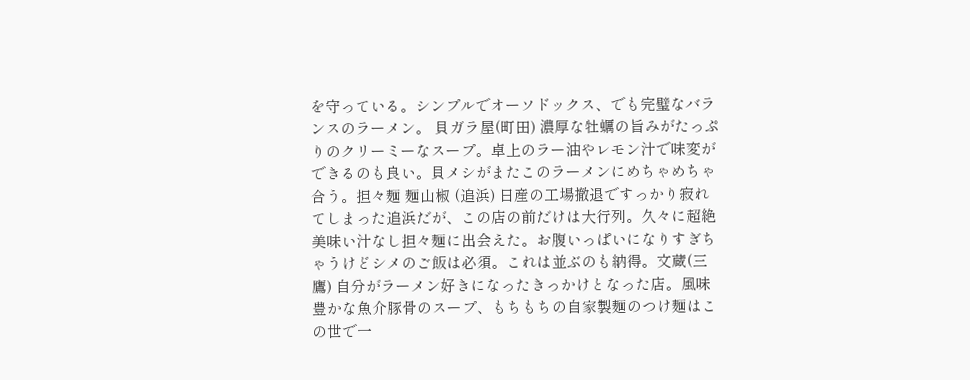を守っている。シンプルでオーソドックス、でも完璧なバランスのラーメン。 貝ガラ屋(町田) 濃厚な牡蠣の旨みがたっぷりのクリーミーなスープ。卓上のラー油やレモン汁で味変ができるのも良い。貝メシがまたこのラーメンにめちゃめちゃ合う。担々麺 麺山椒 (追浜) 日産の工場撤退ですっかり寂れてしまった追浜だが、この店の前だけは大行列。久々に超絶美味い汁なし担々麺に出会えた。お腹いっぱいになりすぎちゃうけどシメのご飯は必須。これは並ぶのも納得。文蔵(三鷹) 自分がラーメン好きになったきっかけとなった店。風味豊かな魚介豚骨のスープ、もちもちの自家製麺のつけ麺はこの世で一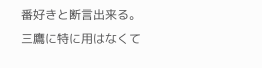番好きと断言出来る。三鷹に特に用はなくて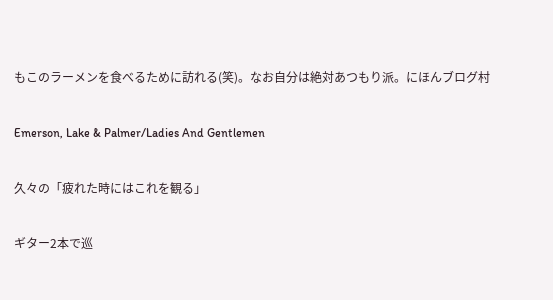もこのラーメンを食べるために訪れる(笑)。なお自分は絶対あつもり派。にほんブログ村

Emerson, Lake & Palmer/Ladies And Gentlemen

久々の「疲れた時にはこれを観る」

ギター2本で巡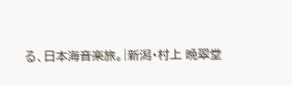る、日本海音楽旅。|新潟・村上 晩翠堂